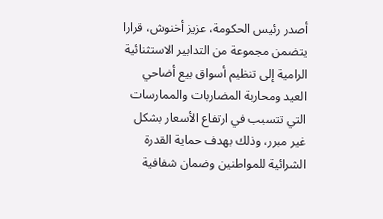أصدر رئيس الحكومة، عزيز أخنوش، قرارا يتضمن مجموعة من التدابير الاستثنائية الرامية إلى تنظيم أسواق بيع أضاحي العيد ومحاربة المضاربات والممارسات التي تتسبب في ارتفاع الأسعار بشكل غير مبرر، وذلك بهدف حماية القدرة الشرائية للمواطنين وضمان شفافية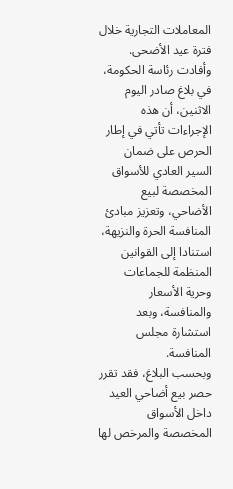المعاملات التجارية خلال فترة عيد الأضحى.
وأفادت رئاسة الحكومة، في بلاغ صادر اليوم الاثنين، أن هذه الإجراءات تأتي في إطار الحرص على ضمان السير العادي للأسواق المخصصة لبيع الأضاحي، وتعزيز مبادئ المنافسة الحرة والنزيهة، استنادا إلى القوانين المنظمة للجماعات وحرية الأسعار والمنافسة، وبعد استشارة مجلس المنافسة.
وبحسب البلاغ، فقد تقرر حصر بيع أضاحي العيد داخل الأسواق المخصصة والمرخص لها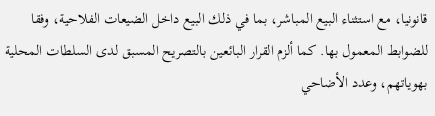قانونيا، مع استثناء البيع المباشر، بما في ذلك البيع داخل الضيعات الفلاحية، وفقا للضوابط المعمول بها. كما ألزم القرار البائعين بالتصريح المسبق لدى السلطات المحلية بهوياتهم، وعدد الأضاحي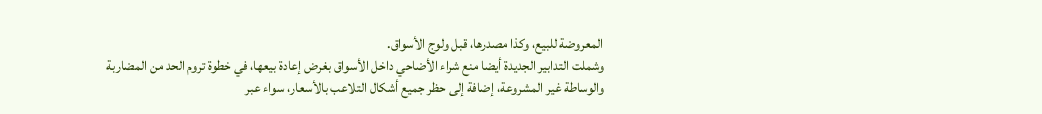المعروضة للبيع، وكذا مصدرها، قبل ولوج الأسواق.
وشملت التدابير الجديدة أيضا منع شراء الأضاحي داخل الأسواق بغرض إعادة بيعها، في خطوة تروم الحد من المضاربة والوساطة غير المشروعة، إضافة إلى حظر جميع أشكال التلاعب بالأسعار، سواء عبر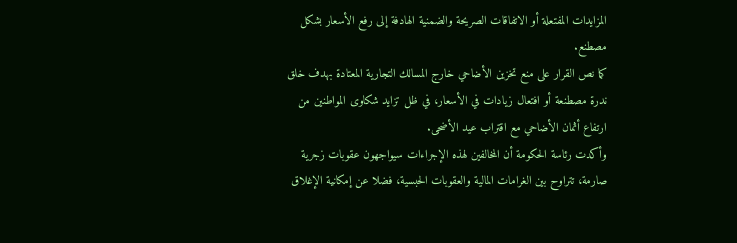المزايدات المفتعلة أو الاتفاقات الصريحة والضمنية الهادفة إلى رفع الأسعار بشكل مصطنع.
كما نص القرار على منع تخزين الأضاحي خارج المسالك التجارية المعتادة بهدف خلق ندرة مصطنعة أو افتعال زيادات في الأسعار، في ظل تزايد شكاوى المواطنين من ارتفاع أثمان الأضاحي مع اقتراب عيد الأضحى.
وأكدت رئاسة الحكومة أن المخالفين لهذه الإجراءات سيواجهون عقوبات زجرية صارمة، تتراوح بين الغرامات المالية والعقوبات الحبسية، فضلا عن إمكانية الإغلاق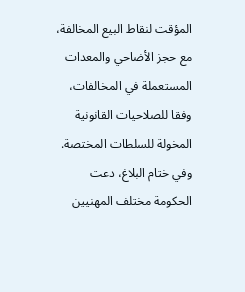المؤقت لنقاط البيع المخالفة، مع حجز الأضاحي والمعدات المستعملة في المخالفات، وفقا للصلاحيات القانونية المخولة للسلطات المختصة.
وفي ختام البلاغ، دعت الحكومة مختلف المهنيين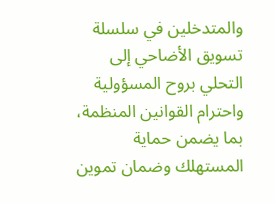والمتدخلين في سلسلة تسويق الأضاحي إلى التحلي بروح المسؤولية واحترام القوانين المنظمة، بما يضمن حماية المستهلك وضمان تموين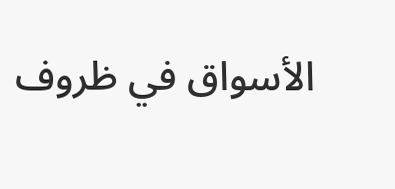الأسواق في ظروف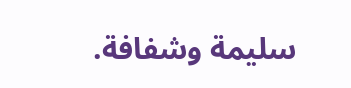سليمة وشفافة.